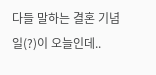다들 말하는 결혼 기념일(?)이 오늘인데..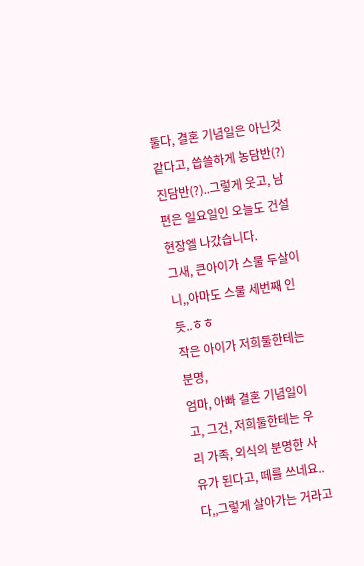둘다, 결혼 기념일은 아닌것 같다고, 씁쓸하게 농담반(?) 진담반(?)..그렇게 웃고, 남편은 일요일인 오늘도 건설 현장엘 나갔습니다.
그새, 큰아이가 스물 두살이니,,아마도 스물 세번째 인듯..ㅎㅎ
작은 아이가 저희둘한테는 분명,
엄마, 아빠 결혼 기념일이고, 그건, 저희둘한테는 우리 가족, 외식의 분명한 사유가 된다고, 떼를 쓰네요..
다,,그렇게 살아가는 거라고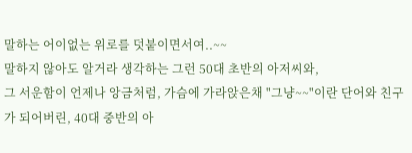말하는 어이없는 위로를 덧붙이면서여..~~
말하지 않아도 알거라 생각하는 그런 50대 초반의 아저씨와,
그 서운함이 언제나 앙금처럼, 가슴에 가라앉은채 "그냥~~"이란 단어와 친구가 되어버린, 40대 중반의 아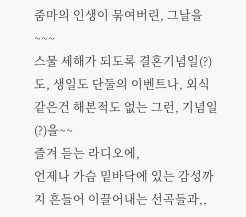줌마의 인생이 묶여버린, 그날을~~~
스물 세해가 되도록 결혼기념일(?)도, 생일도 단둘의 이벤트나, 외식같은건 해본적도 없는 그런, 기념일(?)을~~
즐겨 듣는 라디오에,
언제나 가슴 밑바닥에 있는 감성까지 흔들어 이끌어내는 선곡들과,,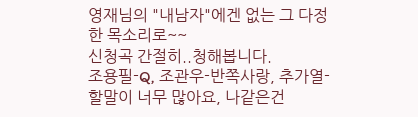영재님의 "내남자"에겐 없는 그 다정한 목소리로~~
신청곡 간절히..청해봅니다.
조용필-Q, 조관우-반쪽사랑, 추가열-할말이 너무 많아요, 나같은건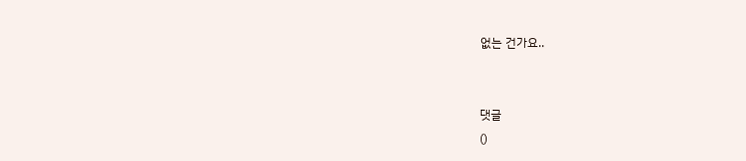없는 건가요..


댓글
()